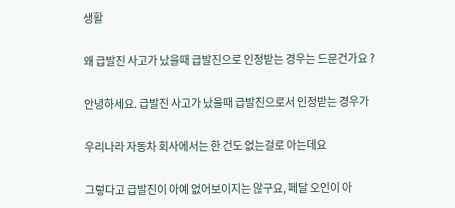생활

왜 급발진 사고가 났을때 급발진으로 인정받는 경우는 드문건가요 ?

안녕하세요. 급발진 사고가 났을때 급발진으로서 인정받는 경우가

우리나라 자동차 회사에서는 한 건도 없는걸로 아는데요

그렇다고 급발진이 아예 없어보이지는 않구요, 페달 오인이 아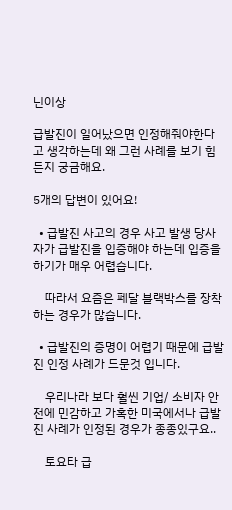닌이상

급발진이 일어났으면 인정해줘야한다고 생각하는데 왜 그런 사례를 보기 힘든지 궁금해요.

5개의 답변이 있어요!

  • 급발진 사고의 경우 사고 발생 당사자가 급발진을 입증해야 하는데 입증을 하기가 매우 어렵습니다.

    따라서 요즘은 페달 블랙박스를 장착하는 경우가 많습니다.

  • 급발진의 증명이 어렵기 때문에 급발진 인정 사례가 드문것 입니다.

    우리나라 보다 훨씬 기업/ 소비자 안전에 민감하고 가혹한 미국에서나 급발진 사례가 인정된 경우가 종종있구요..

    토요타 급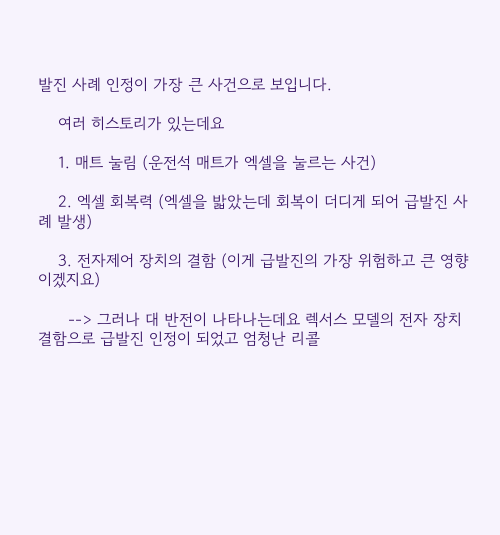발진 사례 인정이 가장 큰 사건으로 보입니다.

    여러 히스토리가 있는데요

    1. 매트 눌림 (운전석 매트가 엑셀을 눌르는 사건)

    2. 엑셀 회복력 (엑셀을 밟았는데 회복이 더디게 되어 급발진 사례 발생)

    3. 전자제어 장치의 결함 (이게 급발진의 가장 위험하고 큰 영향이겠지요)

      --> 그러나 대 반전이 나타나는데요 렉서스 모델의 전자 장치 결함으로 급발진 인정이 되었고 엄청난 리콜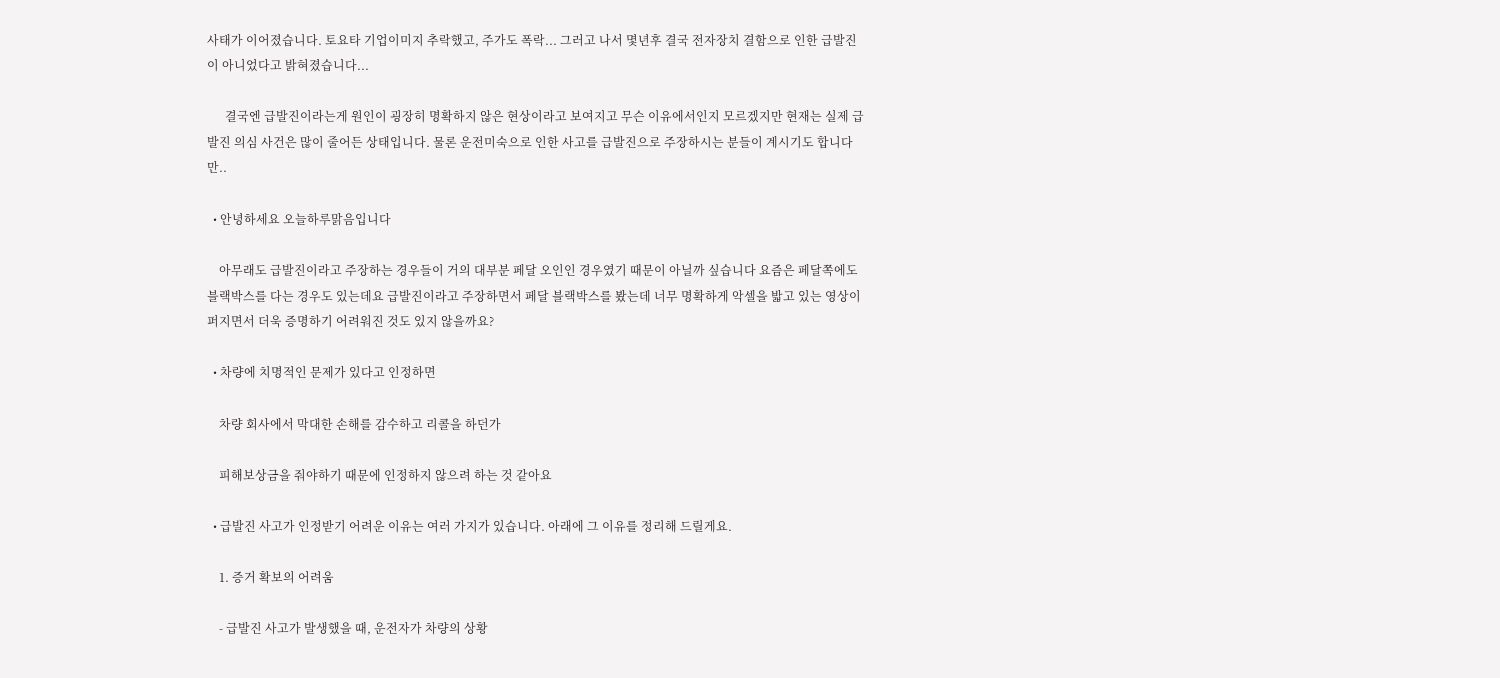사태가 이어졌습니다. 토요타 기업이미지 추락했고, 주가도 폭락... 그러고 나서 몇년후 결국 전자장치 결함으로 인한 급발진이 아니었다고 밝혀졌습니다...

      결국엔 급발진이라는게 원인이 굉장히 명확하지 않은 현상이라고 보여지고 무슨 이유에서인지 모르겠지만 현재는 실제 급발진 의심 사건은 많이 줄어든 상태입니다. 물론 운전미숙으로 인한 사고를 급발진으로 주장하시는 분들이 계시기도 합니다만..

  • 안녕하세요 오늘하루맑음입니다

    아무래도 급발진이라고 주장하는 경우들이 거의 대부분 페달 오인인 경우였기 때문이 아닐까 싶습니다 요즘은 페달쪽에도 블랙박스를 다는 경우도 있는데요 급발진이라고 주장하면서 페달 블랙박스를 봤는데 너무 명확하게 악셀을 밟고 있는 영상이 퍼지면서 더욱 증명하기 어려워진 것도 있지 않을까요?

  • 차량에 치명적인 문제가 있다고 인정하면

    차량 회사에서 막대한 손해를 감수하고 리콜을 하던가

    피해보상금을 줘야하기 때문에 인정하지 않으려 하는 것 같아요

  • 급발진 사고가 인정받기 어려운 이유는 여러 가지가 있습니다. 아래에 그 이유를 정리해 드릴게요.

    1. 증거 확보의 어려움

    - 급발진 사고가 발생했을 때, 운전자가 차량의 상황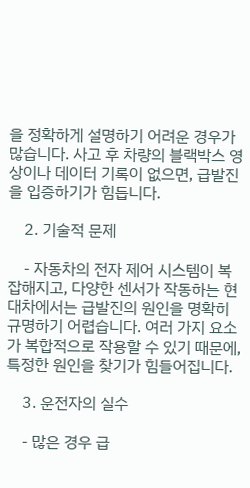을 정확하게 설명하기 어려운 경우가 많습니다. 사고 후 차량의 블랙박스 영상이나 데이터 기록이 없으면, 급발진을 입증하기가 힘듭니다.

    2. 기술적 문제

    - 자동차의 전자 제어 시스템이 복잡해지고, 다양한 센서가 작동하는 현대차에서는 급발진의 원인을 명확히 규명하기 어렵습니다. 여러 가지 요소가 복합적으로 작용할 수 있기 때문에, 특정한 원인을 찾기가 힘들어집니다.

    3. 운전자의 실수

    - 많은 경우 급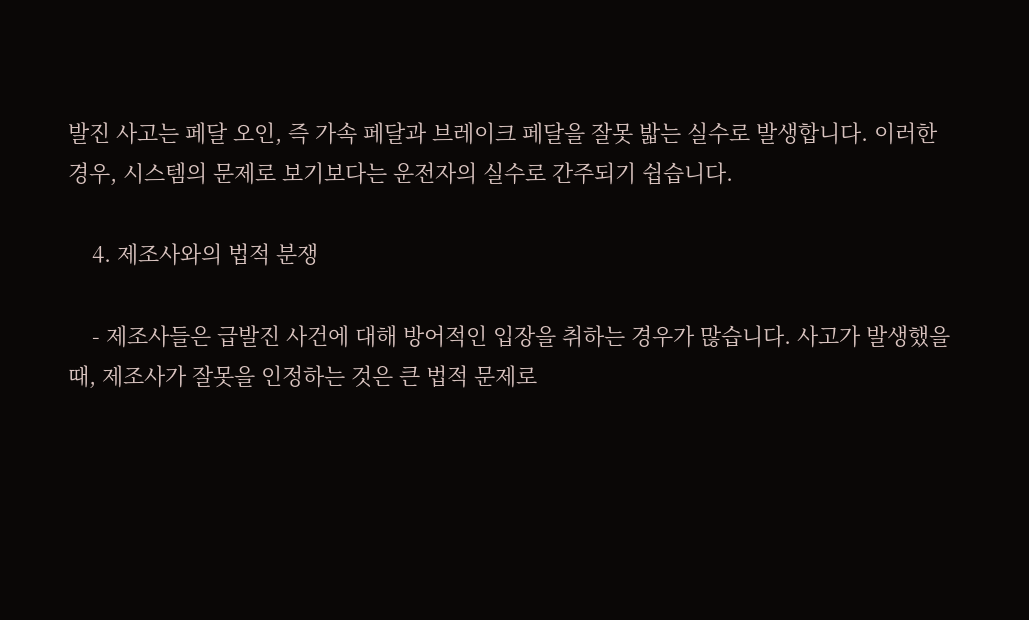발진 사고는 페달 오인, 즉 가속 페달과 브레이크 페달을 잘못 밟는 실수로 발생합니다. 이러한 경우, 시스템의 문제로 보기보다는 운전자의 실수로 간주되기 쉽습니다.

    4. 제조사와의 법적 분쟁

    - 제조사들은 급발진 사건에 대해 방어적인 입장을 취하는 경우가 많습니다. 사고가 발생했을 때, 제조사가 잘못을 인정하는 것은 큰 법적 문제로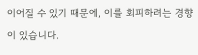이어질 수 있기 때문에, 이를 회피하려는 경향이 있습니다.